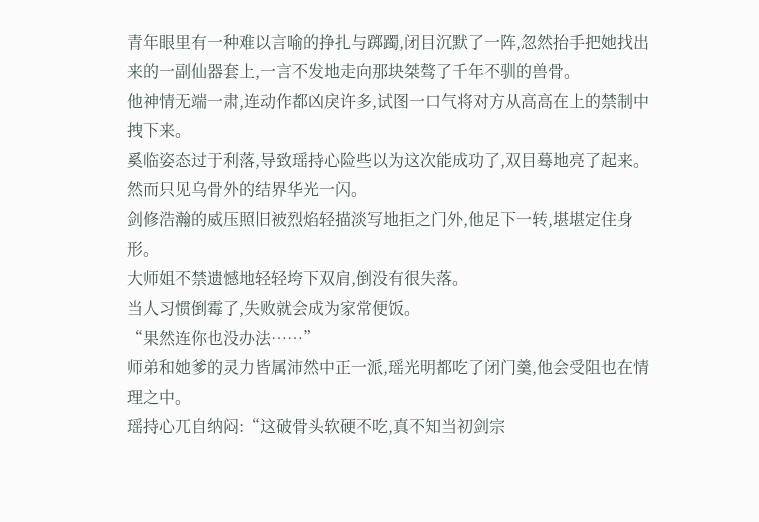青年眼里有一种难以言喻的挣扎与踯躅,闭目沉默了一阵,忽然抬手把她找出来的一副仙器套上,一言不发地走向那块桀骜了千年不驯的兽骨。
他神情无端一肃,连动作都凶戾许多,试图一口气将对方从高高在上的禁制中拽下来。
奚临姿态过于利落,导致瑶持心险些以为这次能成功了,双目蓦地亮了起来。
然而只见乌骨外的结界华光一闪。
剑修浩瀚的威压照旧被烈焰轻描淡写地拒之门外,他足下一转,堪堪定住身形。
大师姐不禁遗憾地轻轻垮下双肩,倒没有很失落。
当人习惯倒霉了,失败就会成为家常便饭。
“果然连你也没办法……”
师弟和她爹的灵力皆属沛然中正一派,瑶光明都吃了闭门羹,他会受阻也在情理之中。
瑶持心兀自纳闷:“这破骨头软硬不吃,真不知当初剑宗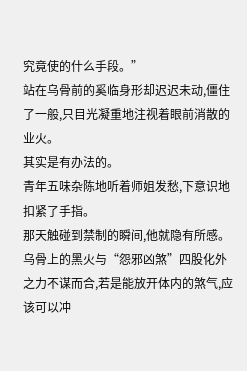究竟使的什么手段。”
站在乌骨前的奚临身形却迟迟未动,僵住了一般,只目光凝重地注视着眼前消散的业火。
其实是有办法的。
青年五味杂陈地听着师姐发愁,下意识地扣紧了手指。
那天触碰到禁制的瞬间,他就隐有所感。
乌骨上的黑火与“怨邪凶煞”四股化外之力不谋而合,若是能放开体内的煞气,应该可以冲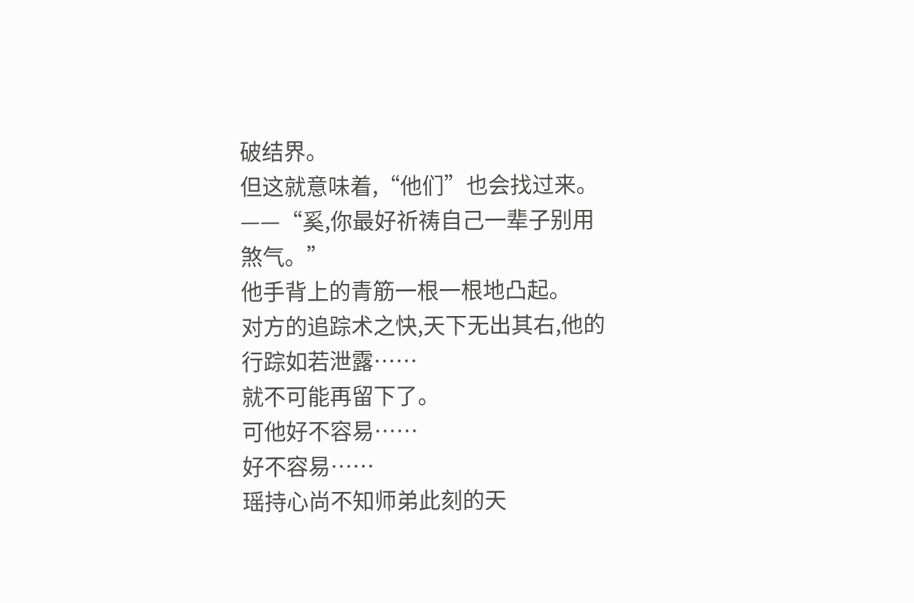破结界。
但这就意味着,“他们”也会找过来。
——“奚,你最好祈祷自己一辈子别用煞气。”
他手背上的青筋一根一根地凸起。
对方的追踪术之快,天下无出其右,他的行踪如若泄露……
就不可能再留下了。
可他好不容易……
好不容易……
瑶持心尚不知师弟此刻的天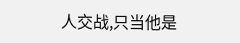人交战,只当他是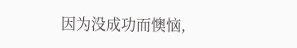因为没成功而懊恼,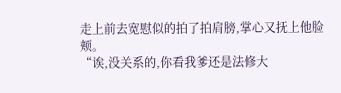走上前去宽慰似的拍了拍肩膀,掌心又抚上他脸颊。
“诶,没关系的,你看我爹还是法修大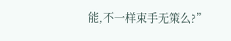能,不一样束手无策么?”